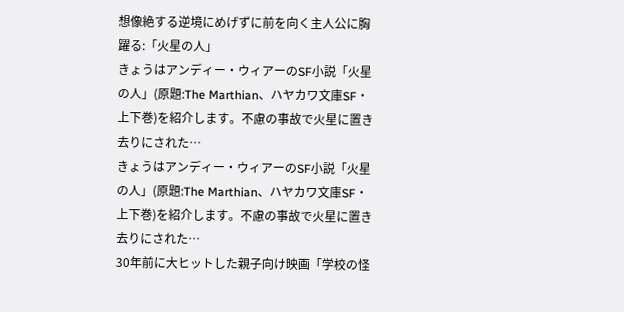想像絶する逆境にめげずに前を向く主人公に胸躍る:「火星の人」
きょうはアンディー・ウィアーのSF小説「火星の人」(原題:The Marthian、ハヤカワ文庫SF・上下巻)を紹介します。不慮の事故で火星に置き去りにされた…
きょうはアンディー・ウィアーのSF小説「火星の人」(原題:The Marthian、ハヤカワ文庫SF・上下巻)を紹介します。不慮の事故で火星に置き去りにされた…
30年前に大ヒットした親子向け映画「学校の怪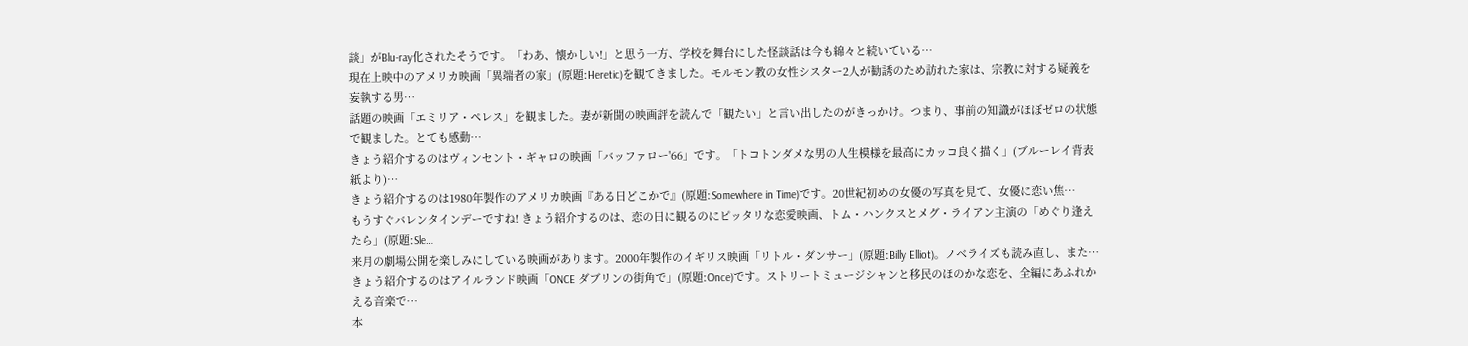談」がBlu-ray化されたそうです。「わあ、懐かしい!」と思う一方、学校を舞台にした怪談話は今も綿々と続いている…
現在上映中のアメリカ映画「異端者の家」(原題:Heretic)を観てきました。モルモン教の女性シスター2人が勧誘のため訪れた家は、宗教に対する疑義を妄執する男…
話題の映画「エミリア・ペレス」を観ました。妻が新聞の映画評を読んで「観たい」と言い出したのがきっかけ。つまり、事前の知識がほぼゼロの状態で観ました。とても感動…
きょう紹介するのはヴィンセント・ギャロの映画「バッファロー'66」です。「トコトンダメな男の人生模様を最高にカッコ良く描く」(ブルーレイ背表紙より)…
きょう紹介するのは1980年製作のアメリカ映画『ある日どこかで』(原題:Somewhere in Time)です。20世紀初めの女優の写真を見て、女優に恋い焦…
もうすぐバレンタインデーですね! きょう紹介するのは、恋の日に観るのにピッタリな恋愛映画、トム・ハンクスとメグ・ライアン主演の「めぐり逢えたら」(原題:Sle…
来月の劇場公開を楽しみにしている映画があります。2000年製作のイギリス映画「リトル・ダンサー」(原題:Billy Elliot)。ノベライズも読み直し、また…
きょう紹介するのはアイルランド映画「ONCE ダブリンの街角で」(原題:Once)です。ストリートミュージシャンと移民のほのかな恋を、全編にあふれかえる音楽で…
本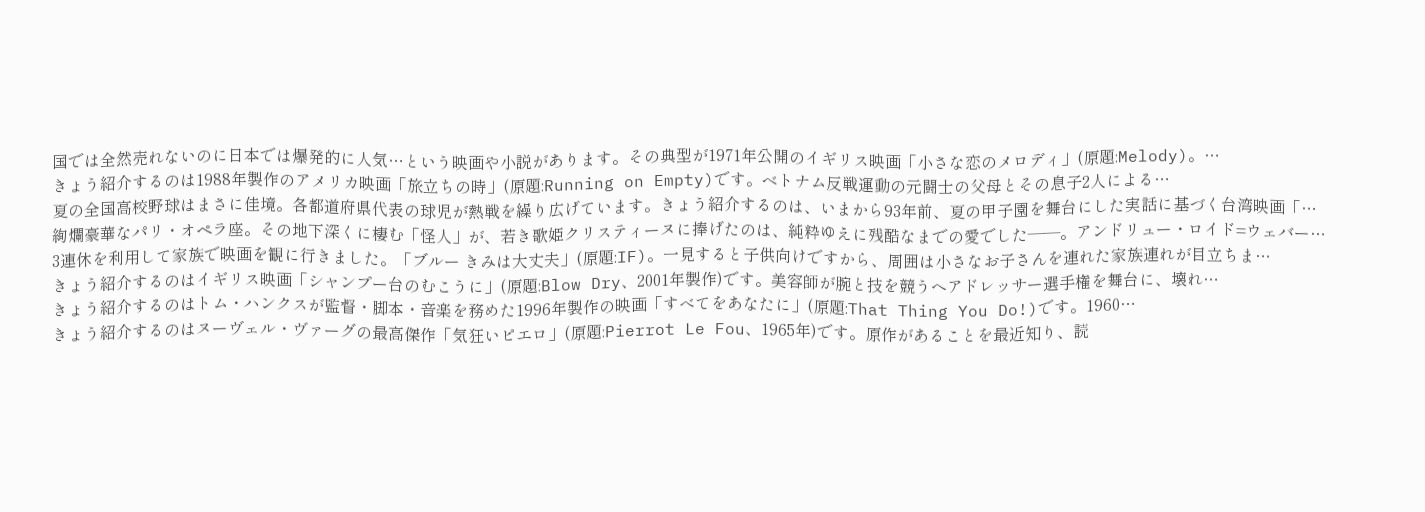国では全然売れないのに日本では爆発的に人気…という映画や小説があります。その典型が1971年公開のイギリス映画「小さな恋のメロディ」(原題:Melody)。…
きょう紹介するのは1988年製作のアメリカ映画「旅立ちの時」(原題:Running on Empty)です。ベトナム反戦運動の元闘士の父母とその息子2人による…
夏の全国高校野球はまさに佳境。各都道府県代表の球児が熱戦を繰り広げています。きょう紹介するのは、いまから93年前、夏の甲子園を舞台にした実話に基づく台湾映画「…
絢爛豪華なパリ・オペラ座。その地下深くに棲む「怪人」が、若き歌姫クリスティーヌに捧げたのは、純粋ゆえに残酷なまでの愛でした——。アンドリュー・ロイド=ウェバー…
3連休を利用して家族で映画を観に行きました。「ブルー きみは大丈夫」(原題:IF)。一見すると子供向けですから、周囲は小さなお子さんを連れた家族連れが目立ちま…
きょう紹介するのはイギリス映画「シャンプー台のむこうに」(原題:Blow Dry、2001年製作)です。美容師が腕と技を競うヘアドレッサー選手権を舞台に、壊れ…
きょう紹介するのはトム・ハンクスが監督・脚本・音楽を務めた1996年製作の映画「すべてをあなたに」(原題:That Thing You Do!)です。1960…
きょう紹介するのはヌーヴェル・ヴァーグの最高傑作「気狂いピエロ」(原題:Pierrot Le Fou、1965年)です。原作があることを最近知り、読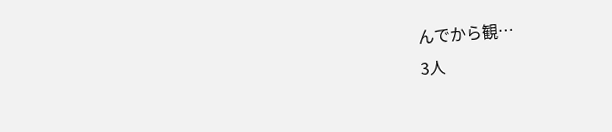んでから観…
3人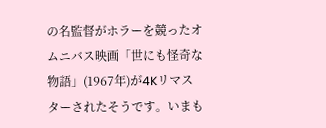の名監督がホラーを競ったオムニバス映画「世にも怪奇な物語」(1967年)が4Kリマスターされたそうです。いまも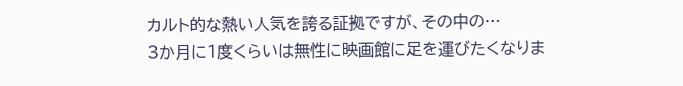カルト的な熱い人気を誇る証拠ですが、その中の…
3か月に1度くらいは無性に映画館に足を運びたくなりま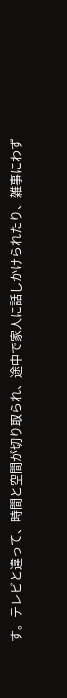す。テレビと違って、時間と空間が切り取られ、途中で家人に話しかけられたり、雑事にわず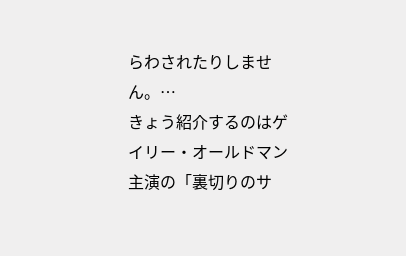らわされたりしません。…
きょう紹介するのはゲイリー・オールドマン主演の「裏切りのサ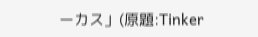ーカス」(原題:Tinker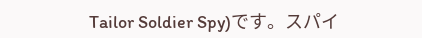Tailor Soldier Spy)です。スパイ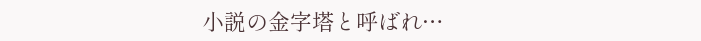小説の金字塔と呼ばれ…